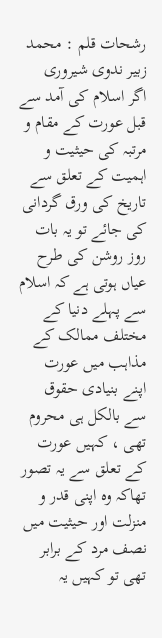رشحات قلم : محمد زبیر ندوی شیروری
اگر اسلام کی آمد سے قبل عورت کے مقام و مرتبہ کی حیثیت و اہمیت کے تعلق سے تاریخ کی ورق گردانی کی جائے تو یہ بات روز روشن کی طرح عیاں ہوتی ہے کہ اسلام سے پہلے دنیا کے مختلف ممالک کے مذاہب میں عورت اپنے بنیادی حقوق سے بالکل ہی محروم تھی ، کہیں عورت کے تعلق سے یہ تصور تھاکہ وہ اپنی قدر و منزلت اور حیثیت میں نصف مرد کے برابر تھی تو کہیں یہ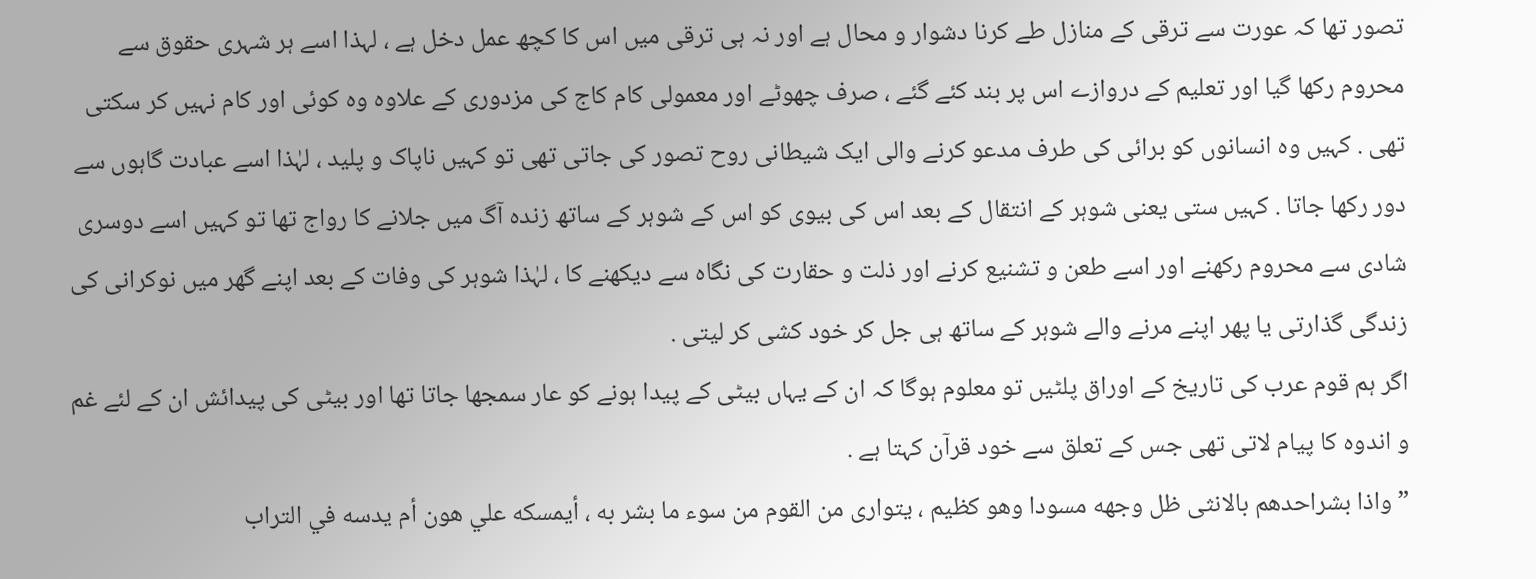تصور تھا کہ عورت سے ترقی کے منازل طے کرنا دشوار و محال ہے اور نہ ہی ترقی میں اس کا کچھ عمل دخل ہے ، لہذا اسے ہر شہری حقوق سے محروم رکھا گیا اور تعلیم کے دروازے اس پر بند کئے گئے ، صرف چھوٹے اور معمولی کام کاج کی مزدوری کے علاوہ وہ کوئی اور کام نہیں کر سکتی تھی . کہیں وہ انسانوں کو برائی کی طرف مدعو کرنے والی ایک شیطانی روح تصور کی جاتی تھی تو کہیں ناپاک و پلید ، لہٰذا اسے عبادت گاہوں سے دور رکھا جاتا . کہیں ستی یعنی شوہر کے انتقال کے بعد اس کی بیوی کو اس کے شوہر کے ساتھ زندہ آگ میں جلانے کا رواج تھا تو کہیں اسے دوسری شادی سے محروم رکھنے اور اسے طعن و تشنیع کرنے اور ذلت و حقارت کی نگاہ سے دیکھنے کا ، لہٰذا شوہر کی وفات کے بعد اپنے گھر میں نوکرانی کی زندگی گذارتی یا پھر اپنے مرنے والے شوہر کے ساتھ ہی جل کر خود کشی کر لیتی .
اگر ہم قوم عرب کی تاریخ کے اوراق پلٹیں تو معلوم ہوگا کہ ان کے یہاں بیٹی کے پیدا ہونے کو عار سمجھا جاتا تھا اور بیٹی کی پیدائش ان کے لئے غم و اندوہ کا پیام لاتی تھی جس کے تعلق سے خود قرآن کہتا ہے .
” واذا بشراحدهم بالانثی ظل وجهه مسودا وهو كظيم ، يتوارى من القوم من سوء ما بشر به ، أيمسكه علي هون أم يدسه في التراب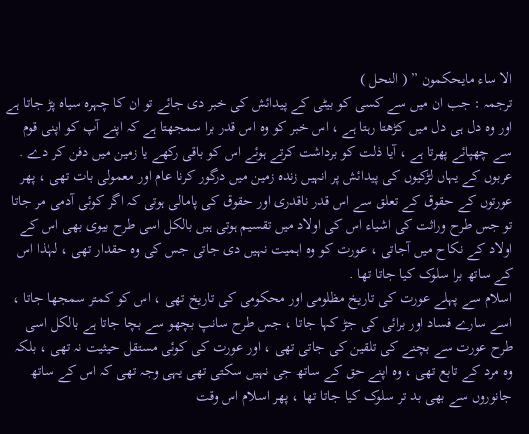الا ساء مایحکمون ” ( النحل )
ترجمہ : جب ان میں سے کسی کو بیٹی کے پیدائش کی خبر دی جائے تو ان کا چہرہ سیاہ پڑ جاتا ہے اور وہ دل ہی دل میں کڑھتا رہتا ہے ، اس خبر کو وہ اس قدر برا سمجھتا ہے کہ اپنے آپ کو اپنی قوم سے چھپائے پھرتا ہے ، آیا ذلت کو برداشت کرتے ہوئے اس کو باقی رکھے یا زمین میں دفن کر دے .
عربوں کے یہاں لڑکیوں کی پیدائش پر انہیں زندہ زمین میں درگور کرنا عام اور معمولی بات تھی ، پھر عورتوں کے حقوق کے تعلق سے اس قدر ناقدری اور حقوق کی پامالی ہوتی کہ اگر کوئی آدمی مر جاتا تو جس طرح وراثت کی اشیاء اس کی اولاد میں تقسیم ہوتی ہیں بالکل اسی طرح بیوی بھی اس کے اولاد کے نکاح میں آجاتی ، عورت کو وہ اہمیت نہیں دی جاتی جس کی وہ حقدار تھی ، لہٰذا اس کے ساتھ برا سلوک کیا جاتا تھا .
اسلام سے پہلے عورت کی تاریخ مظلومی اور محکومی کی تاریخ تھی ، اس کو کمتر سمجھا جاتا ، اسے سارے فساد اور برائی کی جڑ کہا جاتا ، جس طرح سانپ بچھو سے بچا جاتا ہے بالکل اسی طرح عورت سے بچنے کی تلقین کی جاتی تھی ، اور عورت کی کوئی مستقل حیثیت نہ تھی ، بلکہ وہ مرد کے تابع تھی ، وہ اپنے حق کے ساتھ جی نہیں سکتی تھی یہی وجہ تھی کہ اس کے ساتھ جانوروں سے بھی بد تر سلوک کیا جاتا تھا ، پھر اسلام اس وقت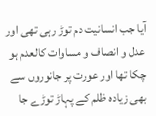آیا جب انسانیت دم توڑ رہی تھی اور عدل و انصاف و مساوات کالعدم ہو چکا تھا اور عورت پر جانوروں سے بھی زیادہ ظلم کے پہاڑ توڑے جا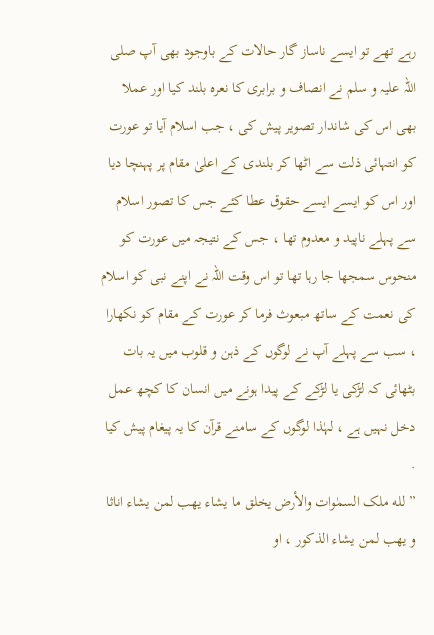رہے تھے تو ایسے ناساز گار حالات کے باوجود بھی آپ صلی اللہ علیہ و سلم نے انصاف و برابری کا نعرہ بلند کیا اور عملا بھی اس کی شاندار تصویر پیش کی ، جب اسلام آیا تو عورت کو انتہائی ذلت سے اٹھا کر بلندی کے اعلیٰ مقام پر پہنچا دیا اور اس کو ایسے ایسے حقوق عطا کئے جس کا تصور اسلام سے پہلے ناپید و معدوم تھا ، جس کے نتیجہ میں عورت کو منحوس سمجھا جا رہا تھا تو اس وقت اللہ نے اپنے نبی کو اسلام کی نعمت کے ساتھ مبعوث فرما کر عورت کے مقام کو نکھارا ، سب سے پہلے آپ نے لوگوں کے ذہن و قلوب میں یہ بات بٹھائی کہ لڑکی یا لڑکے کے پیدا ہونے میں انسان کا کچھ عمل دخل نہیں ہے ، لہٰذا لوگوں کے سامنے قرآن کا یہ پیغام پیش کیا .
” لله ملک السمٰوات والأرض یخلق ما یشاء یھب لمن یشاء اناثا و یھب لمن یشاء الذکور ، او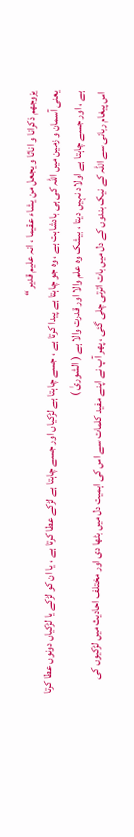یزوجھم ذکرانا و اناثا و یجعل من یشاء عقیما ، انہ علیم قدیر “
یعنی آسمان و زمین میں اللہ کی ہی بادشاہت ہے ، وہ جو چاہتا ہے پیدا کرتا ہے ، جسے چاہتا ہے لڑکیاں اور جسے چاہتا ہے لڑکے عطا کرتا ہے ، یا ان کو لڑکے یا لڑکیاں دونوں عطا کرتا ہے ، اور جسے چاہتا ہے اولاد نہیں دیتا ، بیشک وہ علم والا اور قدرت والا ہے ( الشوریٰ )
اس پیغام ربانی سے اللہ کے نیک بندوں کے دل میں بات اترتی چلی گئی ، پھر آپ نے اپنے مفید کلمات سے اس کی اہمیت دل میں بٹھا دی اور مختلف احادیث میں لڑکیوں کی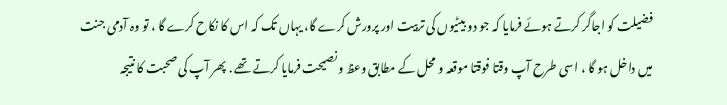فضیلت کو اجاگر کرتے ہوئے فرمایا کہ جو دو بیٹیوں کی تربیت اور پرورش کرے گا، یہاں تک کہ اس کا نکاح کرے گا ، تو وہ آدمی جنت میں داخل ہو گا ، اسی طرح آپ وقتا فوقتا موقعہ و محل کے مطابق وعظ و نصیحت فرمایا کرتے تھے . پھر آپ کی صحبت کا نتیجہ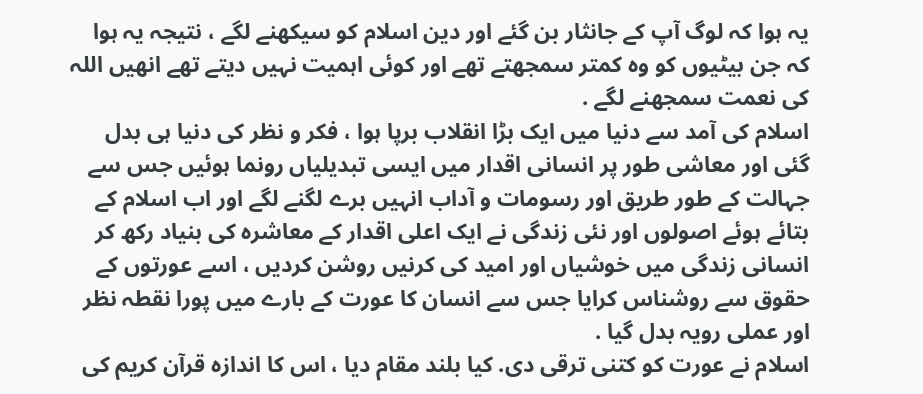یہ ہوا کہ لوگ آپ کے جانثار بن گئے اور دین اسلام کو سیکھنے لگے ، نتیجہ یہ ہوا کہ جن بیٹیوں کو وہ کمتر سمجھتے تھے اور کوئی اہمیت نہیں دیتے تھے انھیں اللہ کی نعمت سمجھنے لگے .
اسلام کی آمد سے دنیا میں ایک بڑا انقلاب برپا ہوا ، فکر و نظر کی دنیا ہی بدل گئی اور معاشی طور پر انسانی اقدار میں ایسی تبدیلیاں رونما ہوئیں جس سے جہالت کے طور طریق اور رسومات و آداب انہیں برے لگنے لگے اور اب اسلام کے بتائے ہوئے اصولوں اور نئی زندگی نے ایک اعلی اقدار کے معاشرہ کی بنیاد رکھ کر انسانی زندگی میں خوشیاں اور امید کی کرنیں روشن کردیں ، اسے عورتوں کے حقوق سے روشناس کرایا جس سے انسان کا عورت کے بارے میں پورا نقطہ نظر اور عملی رویہ بدل گیا .
اسلام نے عورت کو کتنی ترقی دی. کیا بلند مقام دیا ، اس کا اندازہ قرآن کریم کی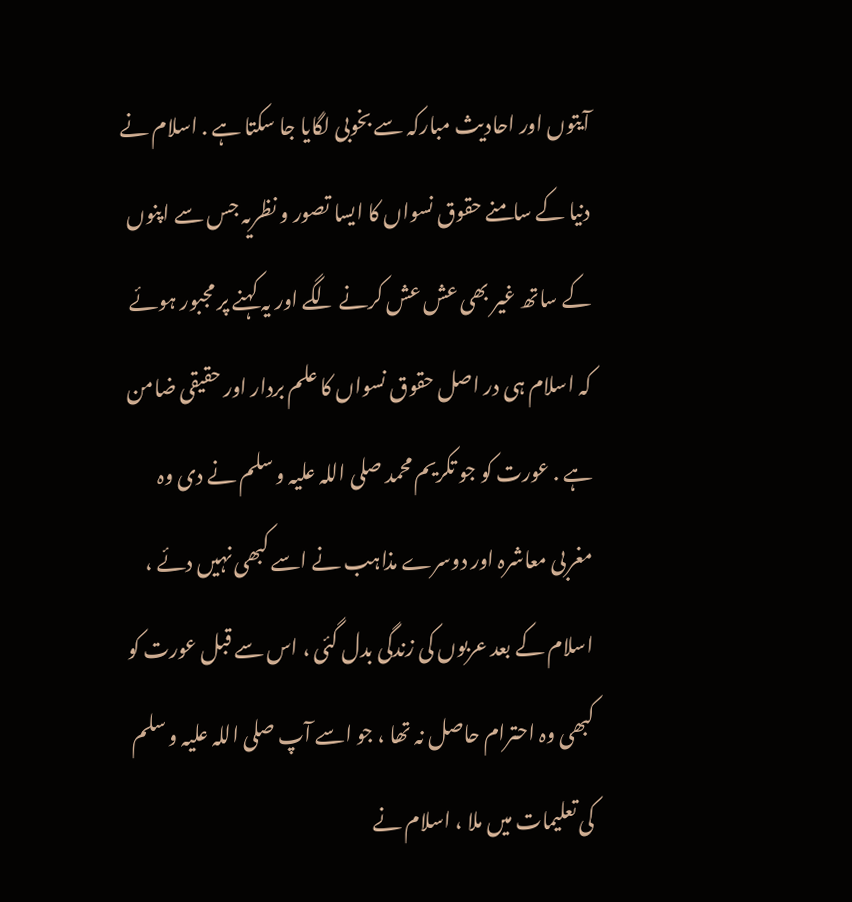آیتوں اور احادیث مبارکہ سے بخوبی لگایا جا سکتا ہے . اسلام نے دنیا کے سامنے حقوق نسواں کا ایسا تصور و نظریہ جس سے اپنوں کے ساتھ غیر بھی عش عش کرنے لگے اور یہ کہنے پر مجبور ہوئے کہ اسلام ہی در اصل حقوق نسواں کا علم بردار اور حقیقی ضامن ہے . عورت کو جو تکریم محمد صلی اللہ علیہ و سلم نے دی وہ مغربی معاشرہ اور دوسرے مذاہب نے اسے کبھی نہیں دئے ، اسلام کے بعد عربوں کی زندگی بدل گئی ، اس سے قبل عورت کو کبھی وہ احترام حاصل نہ تھا ، جو اسے آپ صلی اللہ علیہ و سلم کی تعلیمات میں ملا ، اسلام نے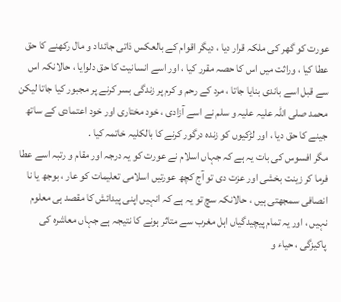عورت کو گھر کی ملکہ قرار دیا ، دیگر اقوام کے بالعکس ذاتی جائداد و مال رکھنے کا حق عطا کیا ، وراثت میں اس کا حصہ مقرر کیا ، اور اسے انسانیت کا حق دلوایا ، حالانکہ اس سے قبل اسے باندی بنایا جاتا ، مرد کے رحم و کرم پر زندگی بسر کرنے پر مجبور کیا جاتا لیکن محمد صلی اللہ علیہ علیہ و سلم نے اسے آزادی ، خود مختاری اور خود اعتمادی کے ساتھ جینے کا حق دیا ، اور لڑکیوں کو زندہ درگور کرنے کا بالکلیہ خاتمہ کیا .
مگر افسوس کی بات یہ ہے کہ جہاں اسلام نے عورت کو یہ درجہ اور مقام و رتبہ اسے عطا فرما کر زینت بخشی اور عزت دی تو آج کچھ عورتیں اسلامی تعلیمات کو عار ، بوجھ یا نا انصافی سمجھتی ہیں ، حالانکہ سچ تو یہ ہے کہ انہیں اپنی پیدائش کا مقصد ہی معلوم نہیں ، اور یہ تمام پیچیدگیاں اہل مغرب سے متاثر ہونے کا نتیجہ ہے جہاں معاشرہ کی پاکیزگی ، حیاء و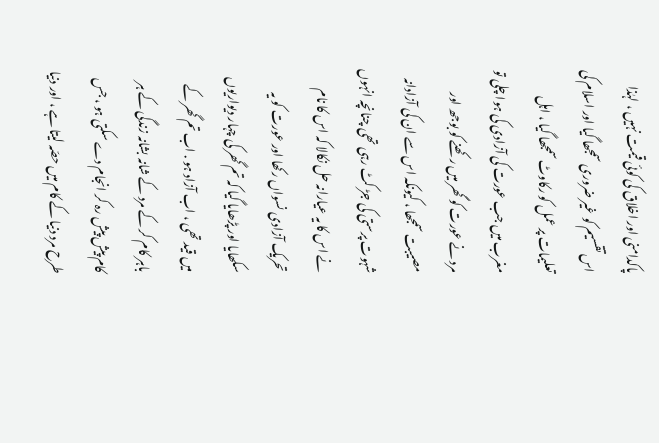پاکدامنی اور اخلاق کی کوئی قیمت نہیں ، لہٰذا اس تقسیم کو غیر ضروری سمجھا گیا اور اسلام کی تعلیمات پر عمل کو رکاوٹ سمجھا گیا ، اہل مغرب میں جب عورت کی آزادی کی ہوا چلی تو مرد نے عورت کو گھر میں رکھنے کو بوجھ اور مصیبت سمجھا ، کیونکہ اس سے ان کی آزادانہ شہوت پرستی کی جڑ کٹ رہی تھی چنانچہ انہوں نے اس کا یہ عیارانہ حل نکالا کہ اس کا نام تحریک آزادی نسواں رکھا اور عورت کو یہ سکھایا اور پڑھایا گیا کہ تم گھر کی چہار دیواریوں میں قید تھی ، اب آزاد ہو . اب تم گھر کے باہر کام کر کے مرد کے شانہ بشانہ زندگی کے ہر کام پیش پیش رہ کر انجام دے سکتی ہو ، جس طرح مرد دنیا کے کام میں حصّہ لیتا ہے ، اور دنیا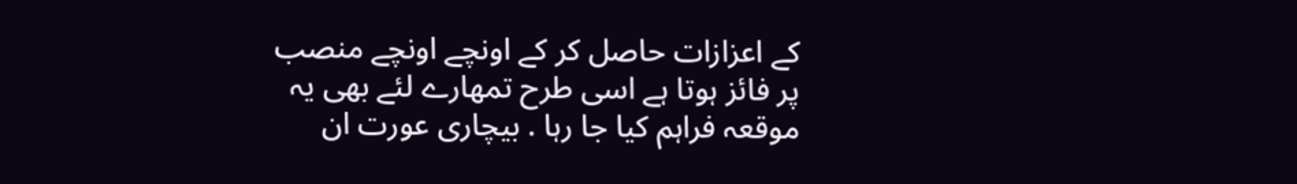کے اعزازات حاصل کر کے اونچے اونچے منصب پر فائز ہوتا ہے اسی طرح تمھارے لئے بھی یہ موقعہ فراہم کیا جا رہا . بیچاری عورت ان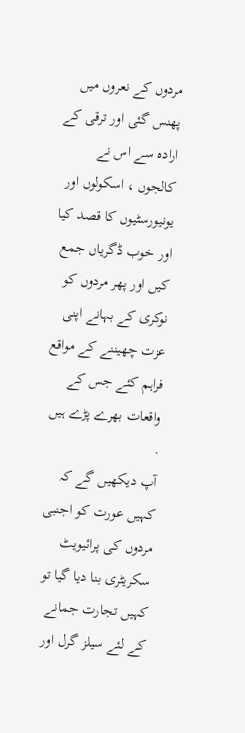مردوں کے نعروں میں پھنس گئی اور ترقی کے ارادہ سے اس نے کالجوں ، اسکولوں اور یونیورسٹیوں کا قصد کیا اور خوب ڈگریاں جمع کیں اور پھر مردوں کو نوکری کے بہانے اپنی عزت چھیننے کے مواقع فراہم کئے جس کے واقعات بھرے پڑے ہیں .
آپ دیکھیں گے کہ کہیں عورت کو اجنبی مردوں کی پرائیویٹ سکریٹری بنا دیا گیا تو کہیں تجارت جمانے کے لئے سیلز گرل اور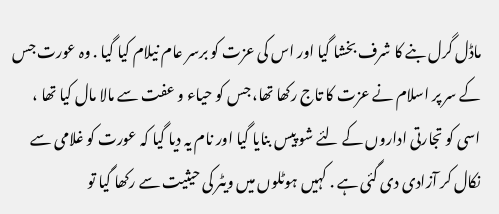ماڈل گرل بنے کا شرف بخشا گیا اور اس کی عزت کو برسر عام نیلام کیا گیا . وہ عورت جس کے سر پر اسلام نے عزت کا تاج رکھا تھا، جس کو حیاء و عفت سے مالا مال کیا تھا ، اسی کو تجارتی اداروں کے لئے شو پیس بنایا گیا اور نام یہ دیا گیا کہ عورت کو غلامی سے نکال کر آزادی دی گئی ہے . کہیں ہوٹلوں میں ویٹر کی حیثیت سے رکھا گیا تو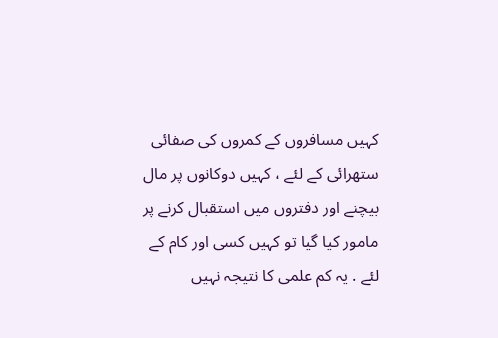کہیں مسافروں کے کمروں کی صفائی ستھرائی کے لئے ، کہیں دوکانوں پر مال بیچنے اور دفتروں میں استقبال کرنے پر مامور کیا گیا تو کہیں کسی اور کام کے لئے . یہ کم علمی کا نتیجہ نہیں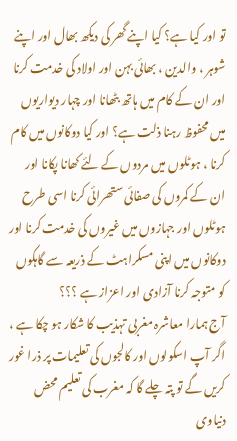تو اور کیا ہے؟ کیا اپنے گھر کی دیکھ بھال اور اپنے شوہر ، والدین ، بھائی بہن اور اولاد کی خدمت کرنا اور ان کے کام میں ہاتھ بٹھانا اور چہار دیواریوں میں محفوظ رہنا ذلت ہے؟ اور کیا دوکانوں میں کام کرنا ، ہوٹلوں میں مردوں کے لئے کھانا پکانا اور ان کے کمروں کی صفائی ستھرائی کرنا اسی طرح ہوٹلوں اور جہازوں میں غیروں کی خدمت کرنا اور دوکانوں میں اپنی مسکراہٹ کے ذریعہ سے گاہکوں کو متوجہ کرنا آزادی اور اعزاز ہے ؟؟؟
آج ہمارا معاشرہ مغربی تہذیب کا شکار ہو چکا ہے ، اگر آپ اسکولوں اور کالجوں کی تعلیمات پر ذرا غور کریں گے تو پتہ چلے گا کہ مغرب کی تعلیم محض دنیاوی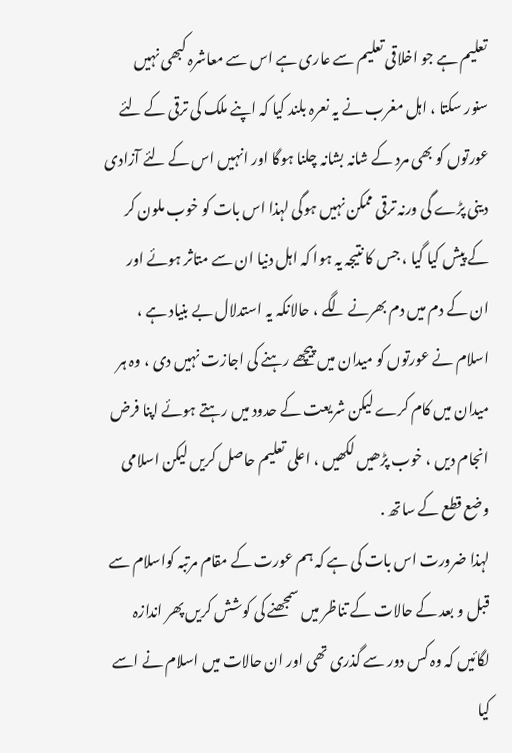تعلیم ہے جو اخلاقی تعلیم سے عاری ہے اس سے معاشرہ کبھی نہیں سنور سکتا ، اہل مغرب نے یہ نعرہ بلند کیا کہ اپنے ملک کی ترقی کے لئے عورتوں کو بھی مرد کے شانہ بشانہ چلنا ہوگا اور انہیں اس کے لئے آزادی دینی پڑے گی ورنہ ترقی ممکن نہیں ہوگی لہذا اس بات کو خوب ملون کر کے پیش کیا گیا ، جس کا نتیجہ یہ ہوا کہ اہل دنیا ان سے متاثر ہوئے اور ان کے دم میں دم بھرنے لگے ، حالانکہ یہ استدلال بے بنیاد ہے ، اسلام نے عورتوں کو میدان میں پیچھے رہنے کی اجازت نہیں دی ، وہ ہر میدان میں کام کرے لیکن شریعت کے حدود میں رہتے ہوئے اپنا فرض انجام دیں ، خوب پڑھیں لکھیں ، اعلی تعلیم حاصل کریں لیکن اسلامی وضع قطع کے ساتھ .
لہذا ضرورت اس بات کی ہے کہ ہم عورت کے مقام مرتبہ کواسلام سے قبل و بعد کے حالات کے تناظر میں سمجھنے کی کوشش کریں پھر اندازہ لگائیں کہ وہ کس دور سے گذری تھی اور ان حالات میں اسلام نے اسے کیا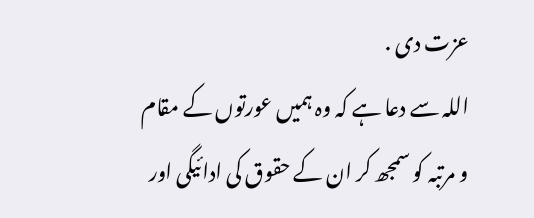عزت دی .
اللہ سے دعا ہے کہ وہ ہمیں عورتوں کے مقام و مرتبہ کو سمجھ کر ان کے حقوق کی ادائیگی اور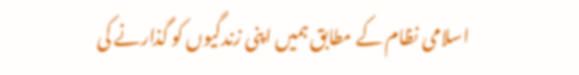اسلامی نظام کے مطابق ہمیں اپنی زندگیوں کو گذارنے کی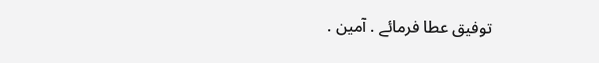توفیق عطا فرمائے . آمین .